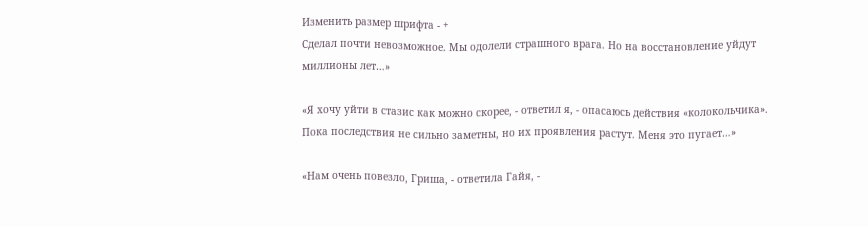Изменить размер шрифта - +
Сделал почти невозможное. Мы одолели страшного врага. Но на восстановление уйдут миллионы лет…»

«Я хочу уйти в стазис как можно скорее, - ответил я, - опасаюсь действия «колокольчика». Пока последствия не сильно заметны, но их проявления растут. Меня это пугает…»

«Нам очень повезло, Гриша, - ответила Гайя, -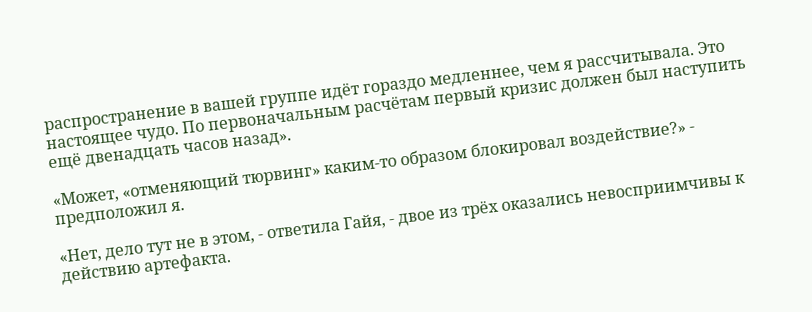распространение в вашей группе идёт гораздо медленнее, чем я рассчитывала. Это настоящее чудо. По первоначальным расчётам первый кризис должен был наступить ещё двенадцать часов назад».

«Может, «отменяющий тюрвинг» каким-то образом блокировал воздействие?» - предположил я.

«Нет, дело тут не в этом, - ответила Гайя, - двое из трёх оказались невосприимчивы к действию артефакта.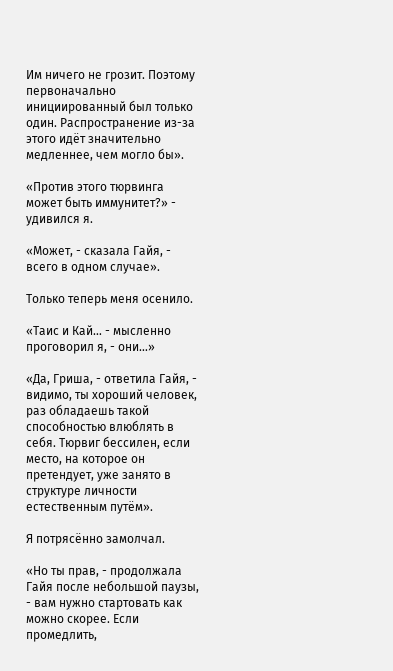Им ничего не грозит. Поэтому первоначально инициированный был только один. Распространение из-за этого идёт значительно медленнее, чем могло бы».

«Против этого тюрвинга может быть иммунитет?» - удивился я.

«Может, - сказала Гайя, - всего в одном случае».

Только теперь меня осенило.

«Таис и Кай… - мысленно проговорил я, - они…»

«Да, Гриша, - ответила Гайя, - видимо, ты хороший человек, раз обладаешь такой способностью влюблять в себя. Тюрвиг бессилен, если место, на которое он претендует, уже занято в структуре личности естественным путём».

Я потрясённо замолчал.

«Но ты прав, - продолжала Гайя после небольшой паузы, - вам нужно стартовать как можно скорее. Если промедлить,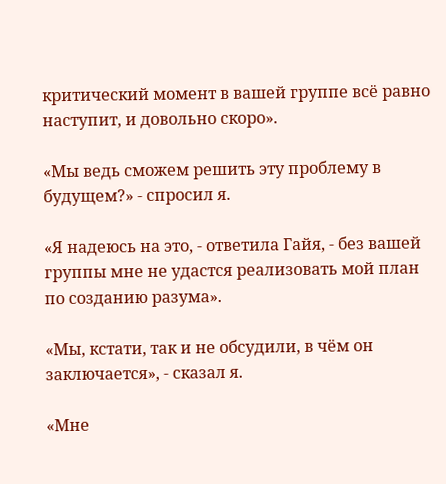критический момент в вашей группе всё равно наступит, и довольно скоро».

«Мы ведь сможем решить эту проблему в будущем?» - спросил я.

«Я надеюсь на это, - ответила Гайя, - без вашей группы мне не удастся реализовать мой план по созданию разума».

«Мы, кстати, так и не обсудили, в чём он заключается», - сказал я.

«Мне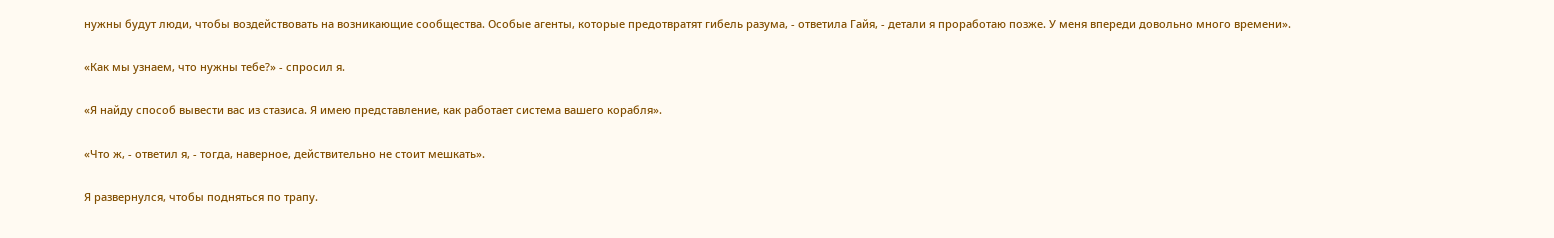нужны будут люди, чтобы воздействовать на возникающие сообщества. Особые агенты, которые предотвратят гибель разума, - ответила Гайя, - детали я проработаю позже. У меня впереди довольно много времени».

«Как мы узнаем, что нужны тебе?» - спросил я.

«Я найду способ вывести вас из стазиса. Я имею представление, как работает система вашего корабля».

«Что ж, - ответил я, - тогда, наверное, действительно не стоит мешкать».

Я развернулся, чтобы подняться по трапу.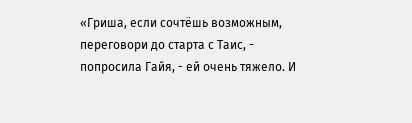«Гриша, если сочтёшь возможным, переговори до старта с Таис, - попросила Гайя, - ей очень тяжело. И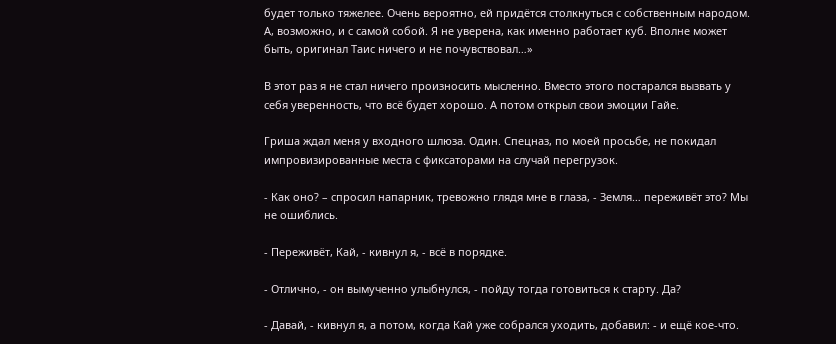будет только тяжелее. Очень вероятно, ей придётся столкнуться с собственным народом. А, возможно, и с самой собой. Я не уверена, как именно работает куб. Вполне может быть, оригинал Таис ничего и не почувствовал…»

В этот раз я не стал ничего произносить мысленно. Вместо этого постарался вызвать у себя уверенность, что всё будет хорошо. А потом открыл свои эмоции Гайе.

Гриша ждал меня у входного шлюза. Один. Спецназ, по моей просьбе, не покидал импровизированные места с фиксаторами на случай перегрузок.

- Как оно? – спросил напарник, тревожно глядя мне в глаза, - Земля… переживёт это? Мы не ошиблись.

- Переживёт, Кай, - кивнул я, - всё в порядке.

- Отлично, - он вымученно улыбнулся, - пойду тогда готовиться к старту. Да?

- Давай, - кивнул я, а потом, когда Кай уже собрался уходить, добавил: - и ещё кое-что.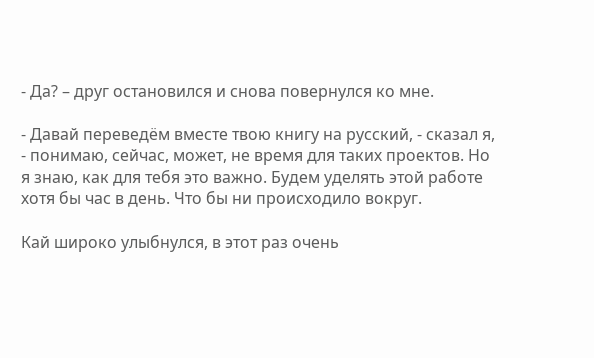- Да? – друг остановился и снова повернулся ко мне.

- Давай переведём вместе твою книгу на русский, - сказал я, - понимаю, сейчас, может, не время для таких проектов. Но я знаю, как для тебя это важно. Будем уделять этой работе хотя бы час в день. Что бы ни происходило вокруг.

Кай широко улыбнулся, в этот раз очень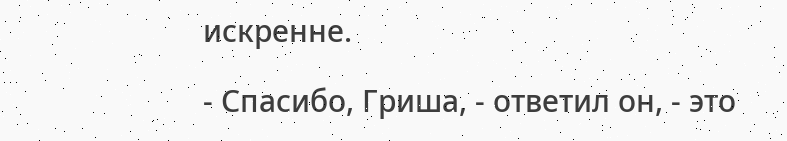искренне.

- Спасибо, Гриша, - ответил он, - это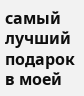самый лучший подарок в моей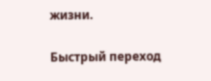жизни.

Быстрый переход